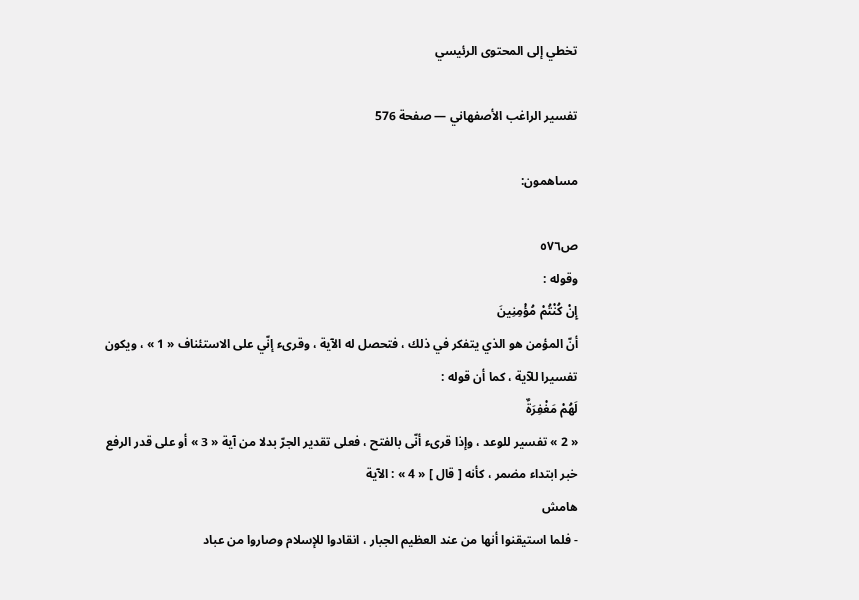تخطي إلى المحتوى الرئيسي

تفسير الراغب الأصفهاني — صفحة 576

مساهمون:

ص٥٧٦
وقوله :
إِنْ كُنْتُمْ مُؤْمِنِينَ
أنّ المؤمن هو الذي يتفكر في ذلك ، فتحصل له الآية ، وقرىء إنّي على الاستئناف « 1 » ، ويكون تفسيرا للآية ، كما أن قوله :
لَهُمْ مَغْفِرَةٌ
« 2 » تفسير للوعد ، وإذا قرىء أنّى بالفتح ، فعلى تقدير الجرّ بدلا من آية « 3 » أو على قدر الرفع خبر ابتداء مضمر ، كأنه [ قال ] « 4 » : الآية
هامش
- فلما استيقنوا أنها من عند العظيم الجبار ، انقادوا للإسلام وصاروا من عباد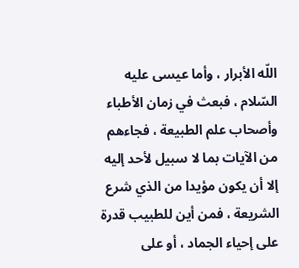اللّه الأبرار ، وأما عيسى عليه السّلام ، فبعث في زمان الأطباء وأصحاب علم الطبيعة ، فجاءهم من الآيات بما لا سبيل لأحد إليه إلا أن يكون مؤيدا من الذي شرع الشريعة ، فمن أين للطبيب قدرة على إحياء الجماد ، أو على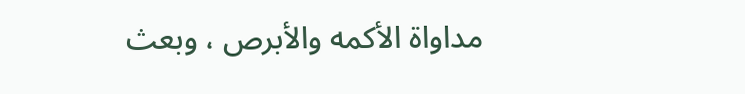مداواة الأكمه والأبرص ، وبعث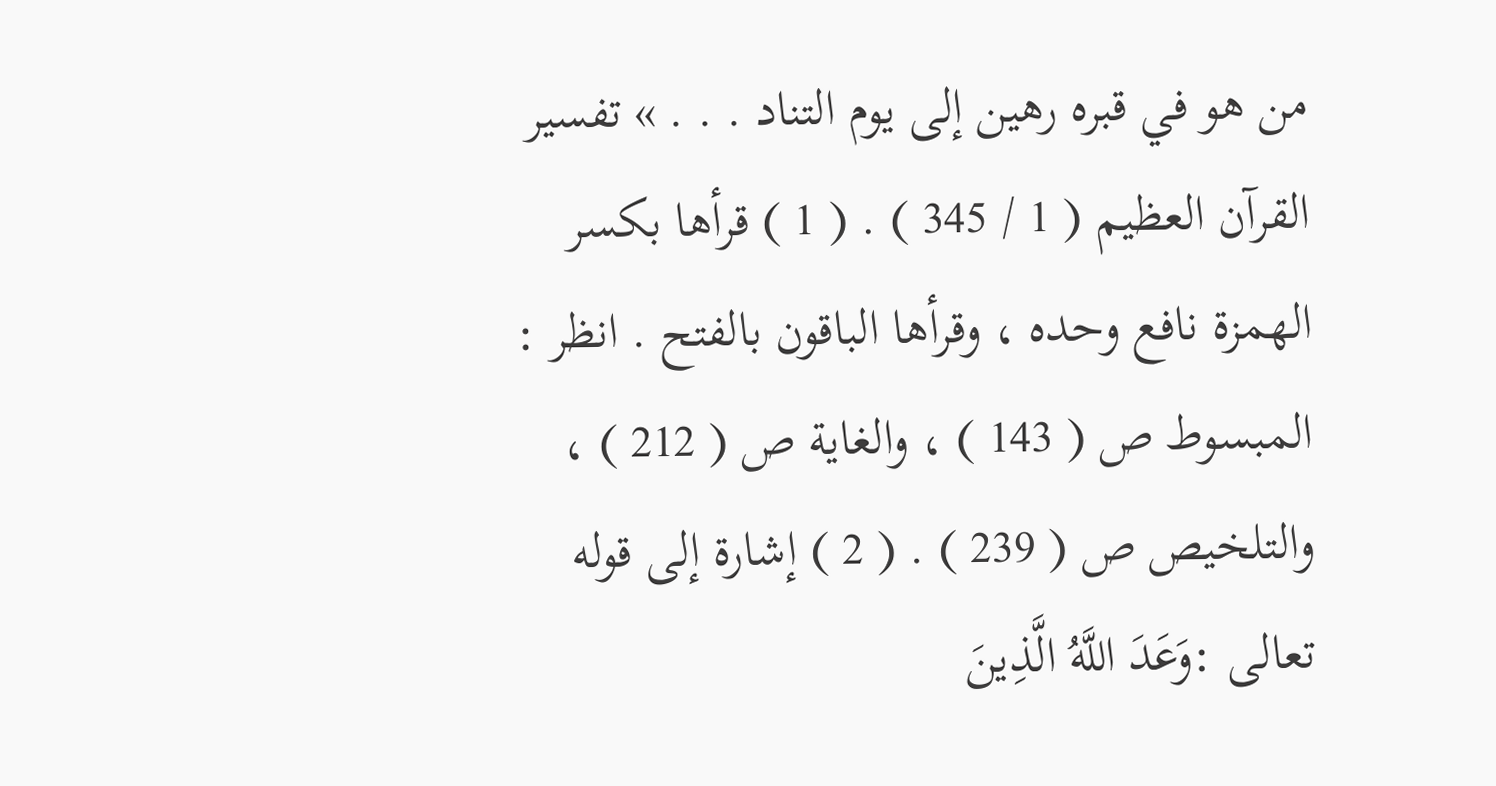من هو في قبره رهين إلى يوم التناد . . . » تفسير القرآن العظيم ( 1 / 345 ) . ( 1 ) قرأها بكسر الهمزة نافع وحده ، وقرأها الباقون بالفتح . انظر : المبسوط ص ( 143 ) ، والغاية ص ( 212 ) ، والتلخيص ص ( 239 ) . ( 2 ) إشارة إلى قوله تعالى :وَعَدَ اللَّهُ الَّذِينَ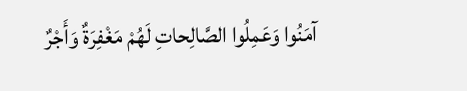آمَنُوا وَعَمِلُوا الصَّالِحاتِ لَهُمْ مَغْفِرَةٌ وَأَجْرٌ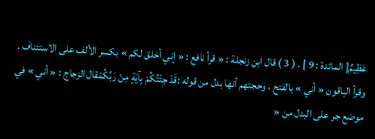عَظِيمٌ[ المائدة : 9 ] . ( 3 ) قال ابن زنجلة : « قرأ نافع : « إني أخلق لكم » بكسر الألف على الاستئناف . وقرأ الباقون « أني » بالفتح ، وحجتهم أنها بدل من قوله :قَدْ جِئْتُكُمْ بِآيَةٍ مِنْ رَبِّكُمْقال الزجاج : « أني » في موضع جر على البدل من «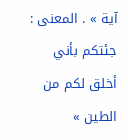آية » . المعنى : جئتكم بأني أخلق لكم من الطين »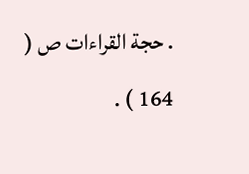. حجة القراءات ص ( 164 ) .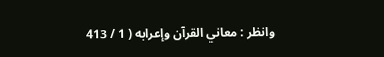وانظر : معاني القرآن وإعرابه ( 1 / 413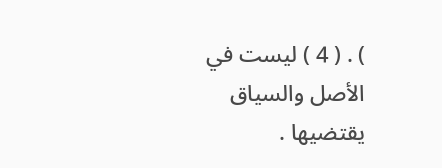) . ( 4 ) ليست في الأصل والسياق يقتضيها .